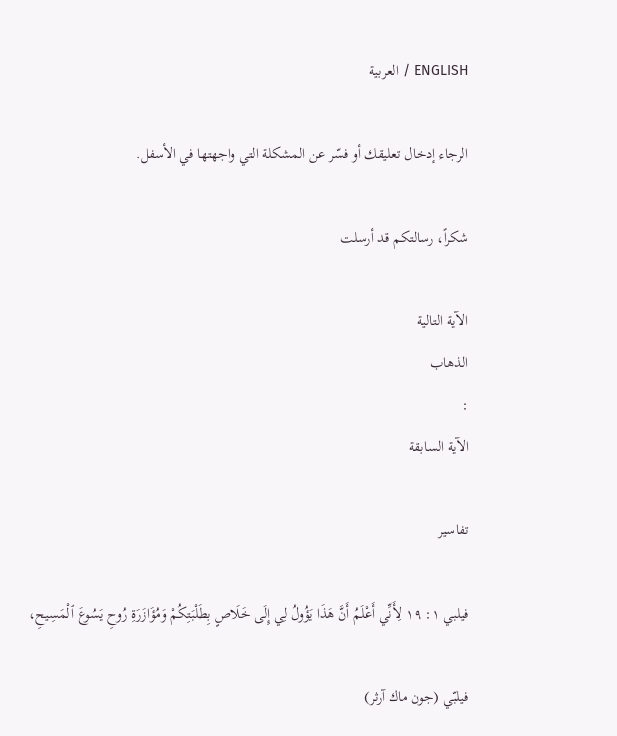ENGLISH / العربية

الرجاء إدخال تعليقك أو فسّر عن المشكلة التي واجهتها في الأسفل.

شكراً، رسالتكم قد أرسلت

الآية التالية
الذهاب
:
الآية السابقة

تفاسير

فيلبي ١: ١٩ لِأَنِّي أَعْلَمُ أَنَّ هَذَا يَؤُولُ لِي إِلَى خَلَاصٍ بِطَلْبَتِكُمْ وَمُؤَازَرَةِ رُوحِ يَسُوعَ ٱلْمَسِيحِ،

فيلبّي (جون ماك آرثر)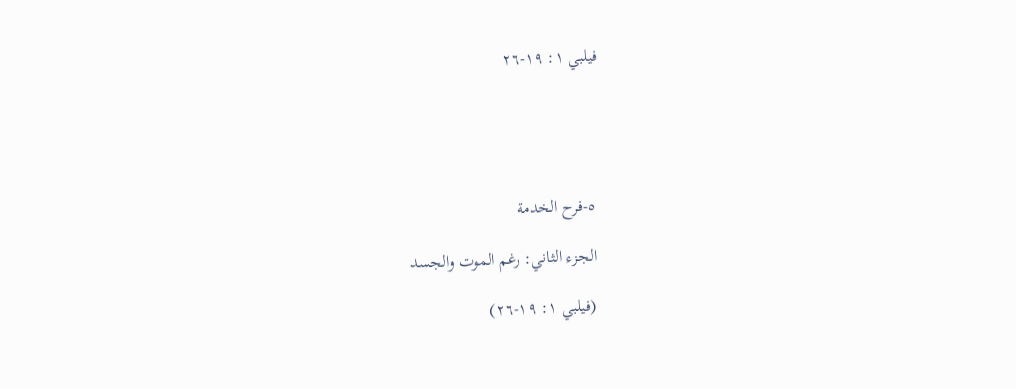فيلبي ١: ١٩-٢٦





٥-فرح الخدمة

الجزء الثاني: رغم الموت والجسد

(فيلبي ١: ١٩-٢٦)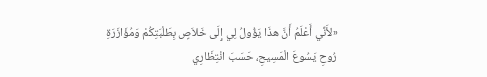«لأَنِّي أَعْلَمُ أَنَّ هذَا يَؤُولُ لِي إِلَى خَلاَصٍ بِطَلْبَتِكُمْ وَمُؤَازَرَةِ رُوحِ يَسُوعَ الْمَسِيحِ، حَسَبَ انْتِظَارِي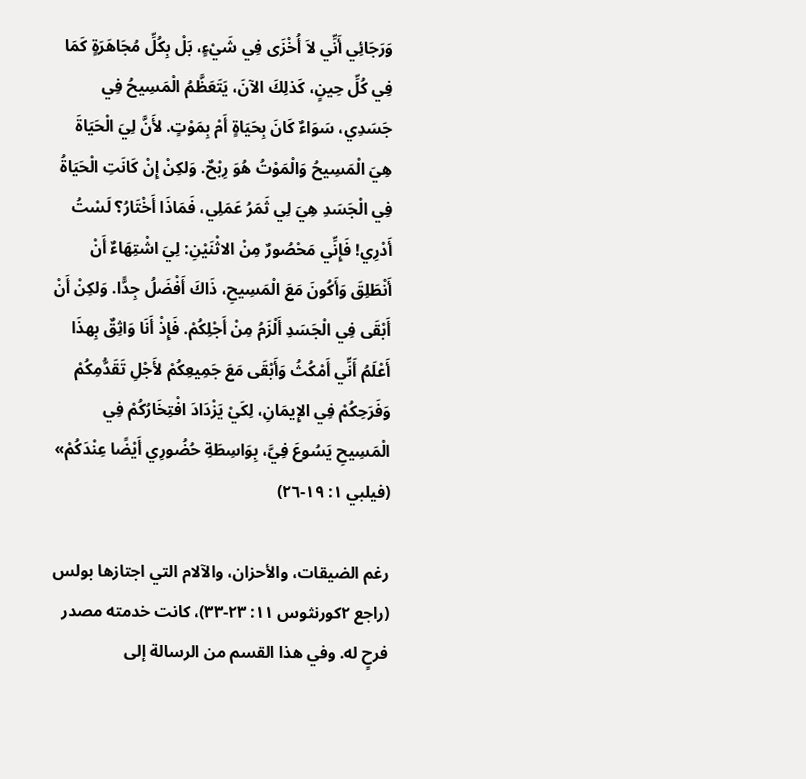وَرَجَائِي أَنِّي لاَ أُخْزَى فِي شَيْءٍ، بَلْ بِكُلِّ مُجَاهَرَةٍ كَمَا فِي كُلِّ حِينٍ، كَذلِكَ الآنَ، يَتَعَظَّمُ الْمَسِيحُ فِي جَسَدِي، سَوَاءٌ كَانَ بِحَيَاةٍ أَمْ بِمَوْتٍ. لأَنَّ لِيَ الْحَيَاةَ هِيَ الْمَسِيحُ وَالْمَوْتُ هُوَ رِبْحٌ. وَلكِنْ إِنْ كَانَتِ الْحَيَاةُ فِي الْجَسَدِ هِيَ لِي ثَمَرُ عَمَلِي، فَمَاذَا أَخْتَارُ؟ لَسْتُ أَدْرِي! فَإِنِّي مَحْصُورٌ مِنْ الاثْنَيْنِ: لِيَ اشْتِهَاءٌ أَنْ أَنْطَلِقَ وَأَكُونَ مَعَ الْمَسِيحِ، ذَاكَ أَفْضَلُ جِدًّا. وَلكِنْ أَنْ أَبْقَى فِي الْجَسَدِ أَلْزَمُ مِنْ أَجْلِكُمْ. فَإِذْ أَنَا وَاثِقٌ بِهذَا أَعْلَمُ أَنِّي أَمْكُثُ وَأَبْقَى مَعَ جَمِيعِكُمْ لأَجْلِ تَقَدُّمِكُمْ وَفَرَحِكُمْ فِي الإِيمَانِ، لِكَيْ يَزْدَادَ افْتِخَارُكُمْ فِي الْمَسِيحِ يَسُوعَ فِيَّ، بِوَاسِطَةِ حُضُورِي أَيْضًا عِنْدَكُمْ» (فيلبي ١: ١٩-٢٦)

رغم الضيقات، والأحزان، والآلام التي اجتازها بولس (راجع ٢كورنثوس ١١: ٢٣-٣٣)، كانت خدمته مصدر فرحٍ له. وفي هذا القسم من الرسالة إلى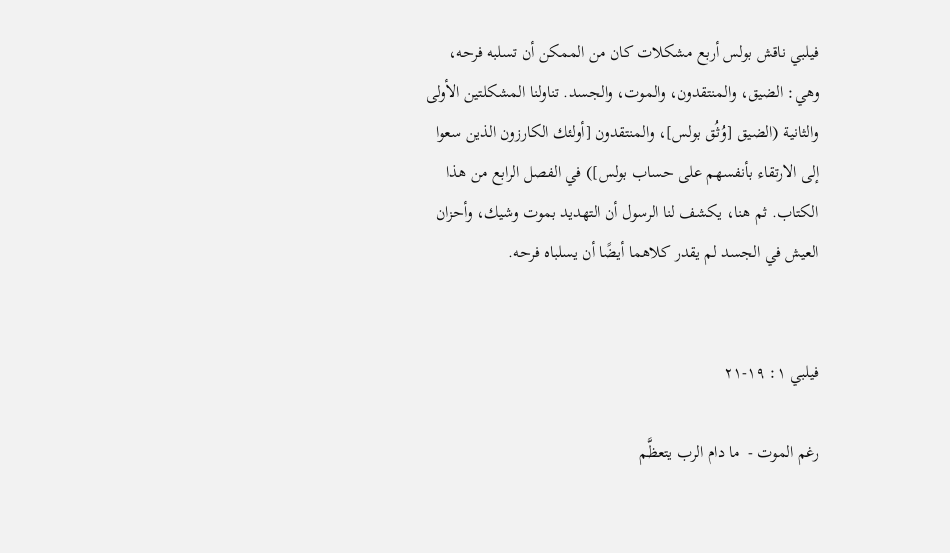فيلبي ناقش بولس أربع مشكلات كان من الممكن أن تسلبه فرحه، وهي: الضيق، والمنتقدون، والموت، والجسد. تناولنا المشكلتين الأولى والثانية (الضيق [وُثُق بولس]، والمنتقدون [أولئك الكارزون الذين سعوا إلى الارتقاء بأنفسهم على حساب بولس]) في الفصل الرابع من هذا الكتاب. ثم هنا، يكشف لنا الرسول أن التهديد بموت وشيك، وأحزان العيش في الجسد لم يقدر كلاهما أيضًا أن يسلباه فرحه.


فيلبي ١: ١٩-٢١

رغم الموت -  ما دام الرب يتعظَّم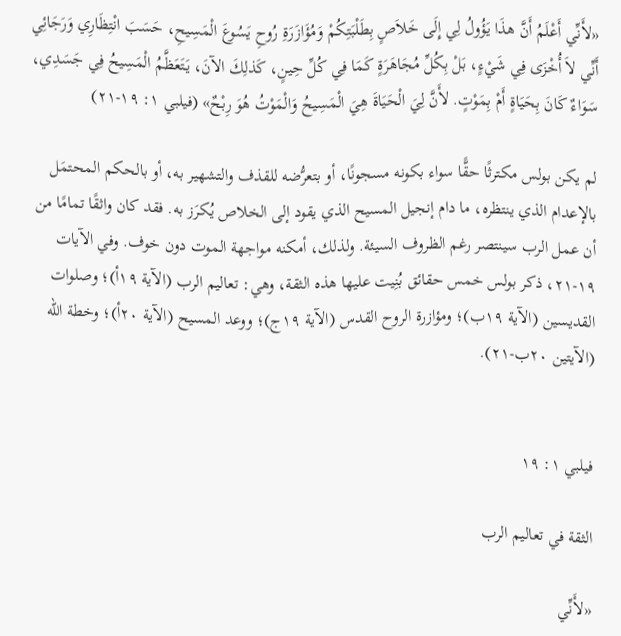«لأَنِّي أَعْلَمُ أَنَّ هذَا يَؤُولُ لِي إِلَى خَلاَصٍ بِطَلْبَتِكُمْ وَمُؤَازَرَةِ رُوحِ يَسُوعَ الْمَسِيحِ، حَسَبَ انْتِظَارِي وَرَجَائِي أَنِّي لاَ أُخْزَى فِي شَيْءٍ، بَلْ بِكُلِّ مُجَاهَرَةٍ كَمَا فِي كُلِّ حِينٍ، كَذلِكَ الآنَ، يَتَعَظَّمُ الْمَسِيحُ فِي جَسَدِي، سَوَاءٌ كَانَ بِحَيَاةٍ أَمْ بِمَوْتٍ. لأَنَّ لِيَ الْحَيَاةَ هِيَ الْمَسِيحُ وَالْمَوْتُ هُوَ رِبْحٌ» (فيلبي ١: ١٩-٢١)

لم يكن بولس مكترثًا حقًّا سواء بكونه مسجونًا، أو بتعرُّضه للقذف والتشهير به، أو بالحكم المحتمَل  بالإعدام الذي ينتظره، ما دام إنجيل المسيح الذي يقود إلى الخلاص يُكرَز به. فقد كان واثقًا تمامًا من أن عمل الرب سينتصر رغم الظروف السيئة. ولذلك، أمكنه مواجهة الموت دون خوف. وفي الآيات ١٩-٢١، ذكر بولس خمس حقائق بُنِيت عليها هذه الثقة، وهي: تعاليم الرب (الآية ١٩أ)؛ وصلوات القديسين (الآية ١٩ب)؛ ومؤازرة الروح القدس (الآية ١٩ج)؛ ووعد المسيح (الآية ٢٠أ)؛ وخطة الله (الآيتين ٢٠ب-٢١).


فيلبي ١: ١٩

الثقة في تعاليم الرب

«لأَنِّي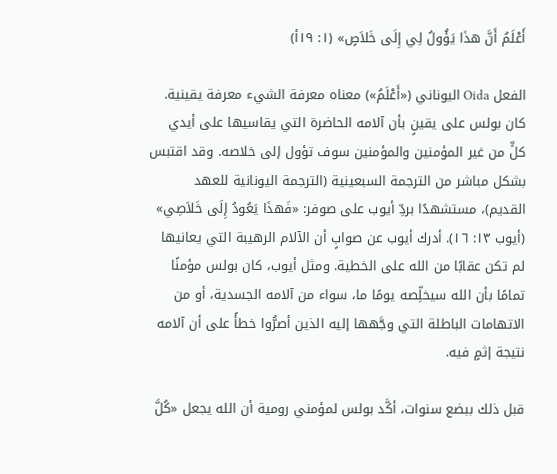أَعْلَمُ أَنَّ هذَا يَؤُولُ لِي إِلَى خَلاَصٍ» (١: ١٩أ)

الفعل Oida اليوناني («أَعْلَمُ») معناه معرفة الشيء معرفة يقينية. كان بولس على يقينٍ بأن آلامه الحاضرة التي يقاسيها على أيدي كلٍّ من غير المؤمنين والمؤمنين سوف تؤول إلى خلاصه. وقد اقتبس بشكل مباشر من الترجمة السبعينية (الترجمة اليونانية للعهد القديم)، مستشهدًا بردِّ أيوب على صوفر: «فَهذَا يَعُودُ إِلَى خَلاَصِي» (أيوب ١٣: ١٦). أدرك أيوب عن صوابٍ أن الآلام الرهيبة التي يعانيها لم تكن عقابًا من الله على الخطية. ومثل أيوب، كان بولس مؤمنًا تمامًا بأن الله سيخلِّصه يومًا ما، سواء من آلامه الجسدية، أو من الاتهامات الباطلة التي وجَّهها إليه الذين أصرُّوا خطأً على أن آلامه نتيجة إثمٍ فيه.

قبل ذلك ببضع سنوات، أكَّد بولس لمؤمني رومية أن الله يجعل «كُلَّ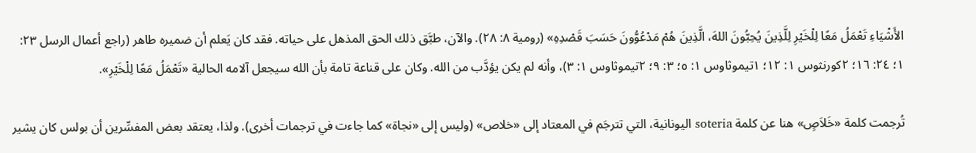الأَشْيَاءِ تَعْمَلُ مَعًا لِلْخَيْرِ لِلَّذِينَ يُحِبُّونَ اللهَ، الَّذِينَ هُمْ مَدْعُوُّونَ حَسَبَ قَصْدِهِ» (رومية ٨: ٢٨). والآن، طبَّق ذلك الحق المذهل على حياته. فقد كان يَعلم أن ضميره طاهر (راجع أعمال الرسل ٢٣: ١؛ ٢٤: ١٦؛ ٢كورنثوس ١: ١٢؛ ١تيموثاوس ١: ٥؛ ٣: ٩؛ ٢تيموثاوس ١: ٣)، وأنه لم يكن يؤدَّب من الله. وكان على قناعة تامة بأن الله سيجعل آلامه الحالية «تَعْمَلُ مَعًا لِلْخَيْرِ».

تُرجمت كلمة «خَلاَصٍ» هنا عن كلمة soteria اليونانية، التي تترجَم في المعتاد إلى «خلاص» (وليس إلى «نجاة» كما جاءت في ترجمات أخرى). ولذا، يعتقد بعض المفسِّرين أن بولس كان يشير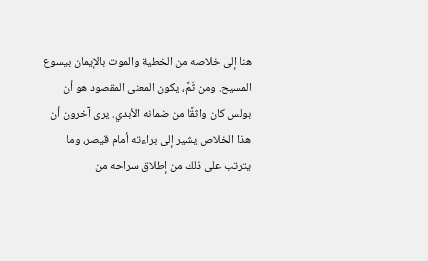هنا إلى خلاصه من الخطية والموت بالإيمان بيسوع المسيح. ومن ثَمَّ، يكون المعنى المقصود هو أن بولس كان واثقًا من ضمانه الأبدي. يرى آخرون أن هذا الخلاص يشير إلى براءته أمام قيصر، وما يترتب على ذلك من إطلاق سراحه من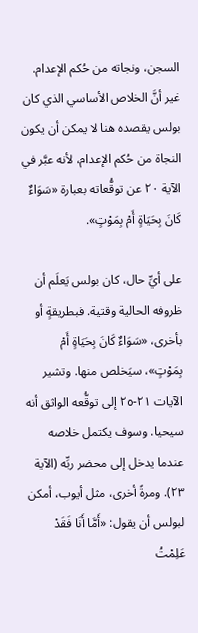السجن، ونجاته من حُكم الإعدام. غير أنَّ الخلاص الأساسي الذي كان بولس يقصده هنا لا يمكن أن يكون النجاة من حُكم الإعدام، لأنه عبَّر في الآية ٢٠ عن توقُّعاته بعبارة «سَوَاءٌ كَانَ بِحَيَاةٍ أَمْ بِمَوْتٍ».

على أيِّ حال، كان بولس يَعلَم أن ظروفه الحالية وقتية. فبطريقةٍ أو بأخرى، «سَوَاءٌ كَانَ بِحَيَاةٍ أَمْ بِمَوْتٍ»، سيَخلص منها. وتشير الآيات ٢١-٢٥ إلى توقُّعه الواثق أنه سيحيا. وسوف يكتمل خلاصه عندما يدخل إلى محضر ربِّه (الآية ٢٣). ومرةً أخرى، مثل أيوب، أمكن لبولس أن يقول: «أَمَّا أَنَا فَقَدْ عَلِمْتُ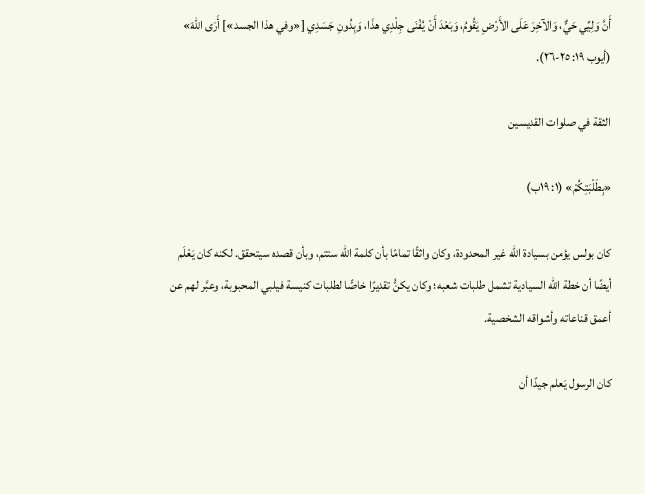أَنَّ وَلِيِّي حَيٌّ، وَالآخِرَ عَلَى الأَرْضِ يَقُومُ، وَبَعْدَ أَنْ يُفْنَى جِلْدِي هذَا، وَبِدُونِ جَسَدِي [«وفي هذا الجسد»] أَرَى اللهَ» (أيوب ١٩: ٢٥-٢٦).

الثقة في صلوات القديسين

«بِطَلْبَتِكُمْ» (١: ١٩ب)

كان بولس يؤمن بسيادة الله غير المحدودة، وكان واثقًا تمامًا بأن كلمة الله ستتم، وبأن قصده سيتحقق. لكنه كان يَعْلَم أيضًا أن خطة الله السيادية تشمل طلبات شعبه؛ وكان يكنُّ تقديرًا خاصًّا لطلبات كنيسة فيلبي المحبوبة، وعبَّر لهم عن أعمق قناعاته وأشواقه الشخصية.

كان الرسول يَعلم جيدًا أن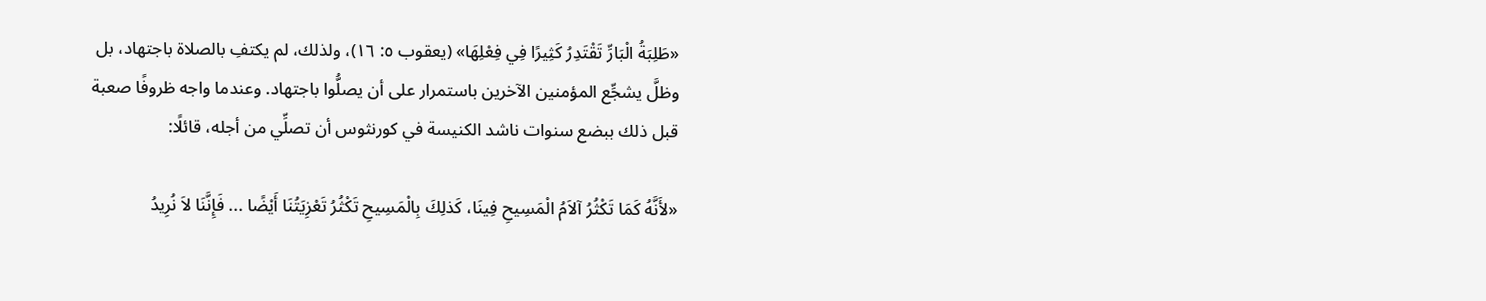«طَلِبَةُ الْبَارِّ تَقْتَدِرُ كَثِيرًا فِي فِعْلِهَا» (يعقوب ٥: ١٦)، ولذلك، لم يكتفِ بالصلاة باجتهاد، بل وظلَّ يشجِّع المؤمنين الآخرين باستمرار على أن يصلُّوا باجتهاد. وعندما واجه ظروفًا صعبة قبل ذلك ببضع سنوات ناشد الكنيسة في كورنثوس أن تصلِّي من أجله، قائلًا:

«لأَنَّهُ كَمَا تَكْثُرُ آلاَمُ الْمَسِيحِ فِينَا، كَذلِكَ بِالْمَسِيحِ تَكْثُرُ تَعْزِيَتُنَا أَيْضًا ... فَإِنَّنَا لاَ نُرِيدُ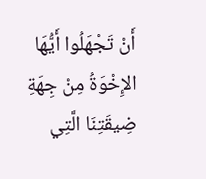أَنْ تَجْهَلُوا أَيُّهَا الإِخْوَةُ مِنْ جِهَةِ ضِيقَتِنَا الَّتِي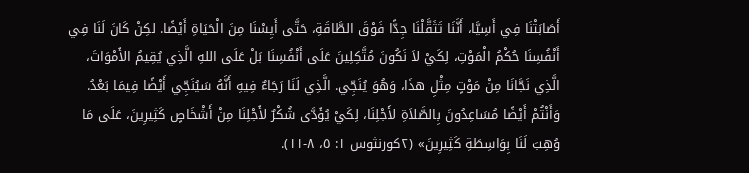أَصَابَتْنَا فِي أَسِيَّا، أَنَّنَا تَثَقَّلْنَا جِدًّا فَوْقَ الطَّاقَةِ، حَتَّى أَيِسْنَا مِنَ الْحَيَاةِ أَيْضًا. لكِنْ كَانَ لَنَا فِي أَنْفُسِنَا حُكْمُ الْمَوْتِ، لِكَيْ لاَ نَكُونَ مُتَّكِلِينَ عَلَى أَنْفُسِنَا بَلْ عَلَى اللهِ الَّذِي يُقِيمُ الأَمْوَاتَ، الَّذِي نَجَّانَا مِنْ مَوْتٍ مِثْلِ هذَا، وَهُوَ يُنَجِّي. الَّذِي لَنَا رَجَاءٌ فِيهِ أَنَّهُ سَيُنَجِّي أَيْضًا فِيمَا بَعْدُ. وَأَنْتُمْ أَيْضًا مُسَاعِدُونَ بِالصَّلاَةِ لأَجْلِنَا، لِكَيْ يُؤَدَّى شُكْرٌ لأَجْلِنَا مِنْ أَشْخَاصٍ كَثِيرِينَ، عَلَى مَا وُهِبَ لَنَا بِوَاسِطَةِ كَثِيرِينَ» (٢كورنثوس ١: ٥، ٨-١١).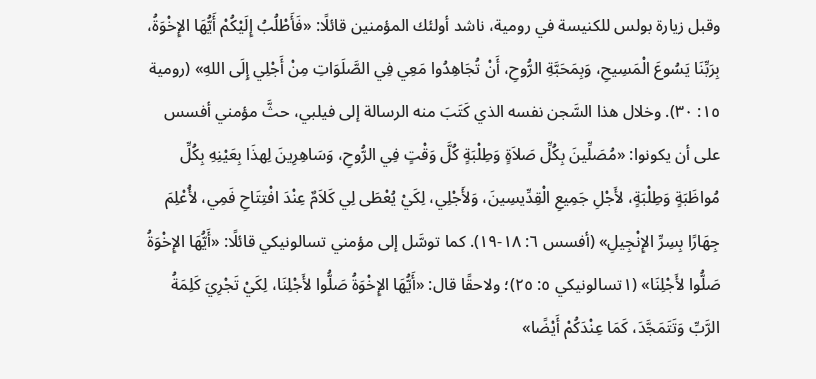وقبل زيارة بولس للكنيسة في رومية، ناشد أولئك المؤمنين قائلًا: «فَأَطْلُبُ إِلَيْكُمْ أَيُّهَا الإِخْوَةُ، بِرَبِّنَا يَسُوعَ الْمَسِيحِ، وَبِمَحَبَّةِ الرُّوحِ، أَنْ تُجَاهِدُوا مَعِي فِي الصَّلَوَاتِ مِنْ أَجْلِي إِلَى اللهِ» (رومية ١٥: ٣٠). وخلال هذا السَّجن نفسه الذي كَتَبَ منه الرسالة إلى فيلبي، حثَّ مؤمني أفسس على أن يكونوا: «مُصَلِّينَ بِكُلِّ صَلاَةٍ وَطِلْبَةٍ كُلَّ وَقْتٍ فِي الرُّوحِ، وَسَاهِرِينَ لِهذَا بِعَيْنِهِ بِكُلِّ مُواظَبَةٍ وَطِلْبَةٍ، لأَجْلِ جَمِيعِ الْقِدِّيسِينَ، وَلأَجْلِي، لِكَيْ يُعْطَى لِي كَلاَمٌ عِنْدَ افْتِتَاحِ فَمِي، لأُعْلِمَ جِهَارًا بِسِرِّ الإِنْجِيلِ» (أفسس ٦: ١٨-١٩). كما توسَّل إلى مؤمني تسالونيكي قائلًا: «أَيُّهَا الإِخْوَةُ صَلُّوا لأَجْلِنَا» (١تسالونيكي ٥: ٢٥)؛ ولاحقًا قال: «أَيُّهَا الإِخْوَةُ صَلُّوا لأَجْلِنَا، لِكَيْ تَجْرِيَ كَلِمَةُ الرَّبِّ وَتَتَمَجَّدَ، كَمَا عِنْدَكُمْ أَيْضًا»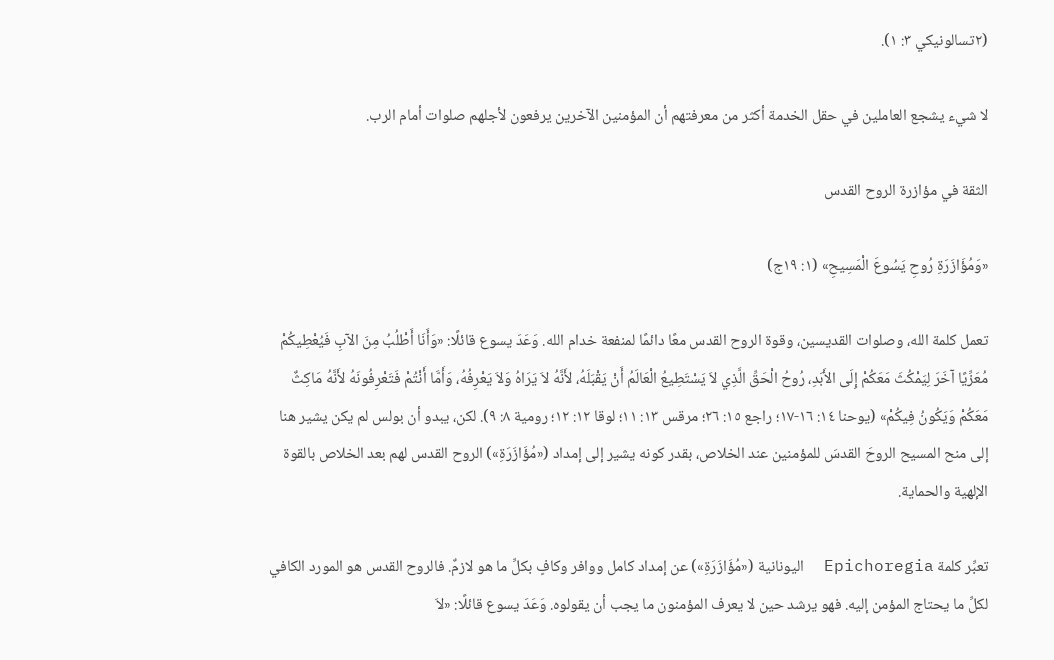(٢تسالونيكي ٣: ١).

لا شيء يشجع العاملين في حقل الخدمة أكثر من معرفتهم أن المؤمنين الآخرين يرفعون لأجلهم صلوات أمام الرب.

الثقة في مؤازرة الروح القدس

«وَمُؤَازَرَةِ رُوحِ يَسُوعَ الْمَسِيحِ» (١: ١٩ج)

تعمل كلمة الله، وصلوات القديسين، وقوة الروح القدس معًا دائمًا لمنفعة خدام الله. وَعَدَ يسوع قائلًا: «وَأَنَا أَطْلُبُ مِنَ الآبِ فَيُعْطِيكُمْ مُعَزِّيًا آخَرَ لِيَمْكُثَ مَعَكُمْ إِلَى الأَبَدِ، رُوحُ الْحَقِّ الَّذِي لاَ يَسْتَطِيعُ الْعَالَمُ أَنْ يَقْبَلَهُ، لأَنَّهُ لاَ يَرَاهُ وَلاَ يَعْرِفُهُ، وَأَمَّا أَنْتُمْ فَتَعْرِفُونَهُ لأَنَّهُ مَاكِثٌ مَعَكُمْ وَيَكُونُ فِيكُمْ» (يوحنا ١٤: ١٦-١٧؛ راجع ١٥: ٢٦؛ مرقس ١٣: ١١؛ لوقا ١٢: ١٢؛ رومية ٨: ٩). لكن، يبدو أن بولس لم يكن يشير هنا إلى منح المسيح الروحَ القدسَ للمؤمنين عند الخلاص، بقدر كونه يشير إلى إمداد («مُؤَازَرَةِ») الروح القدس لهم بعد الخلاص بالقوة الإلهية والحماية.

تعبِّر كلمة Epichoregia  اليونانية («مُؤَازَرَةِ») عن إمداد كامل ووافر وكافٍ بكلِّ ما هو لازمٌ. فالروح القدس هو المورد الكافي لكلِّ ما يحتاج المؤمن إليه. فهو يرشد حين لا يعرف المؤمنون ما يجب أن يقولوه. وَعَدَ يسوع قائلًا: «لاَ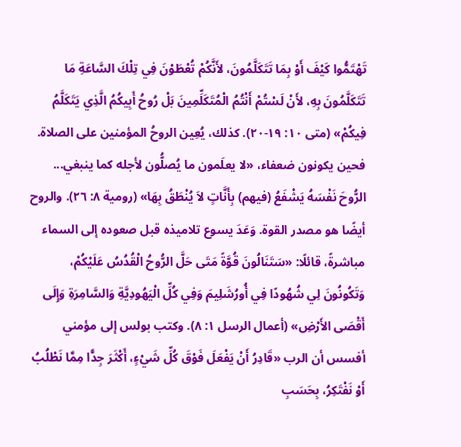تَهْتَمُّوا كَيْفَ أَوْ بِمَا تَتَكَلَّمُونَ، لأَنَّكُمْ تُعْطَوْنَ فِي تِلْكَ السَّاعَةِ مَا تَتَكَلَّمُونَ بِهِ، لأَنْ لَسْتُمْ أَنْتُمُ الْمُتَكَلِّمِينَ بَلْ رُوحُ أَبِيكُمُ الَّذِي يَتَكَلَّمُ فِيكُمْ» (متى ١٠: ١٩-٢٠). كذلك، يُعِين الروحُ المؤمنين على الصلاة. فحين يكونون ضعفاء، «لا يعلَمون ما يُصلُّون لأجله كما ينبغي... الرُّوحَ نَفْسَهُ يَشْفَعُ (فيهم) بِأَنَّاتٍ لاَ يُنْطَقُ بِهَا» (رومية ٨: ٢٦). والروح أيضًا هو مصدر القوة. وَعَدَ يسوع تلاميذه قبل صعوده إلى السماء مباشرةً، قائلًا: «سَتَنَالُونَ قُوَّةً مَتَى حَلَّ الرُّوحُ الْقُدُسُ عَلَيْكُمْ، وَتَكُونُونَ لِي شُهُودًا فِي أُورُشَلِيمَ وَفِي كُلِّ الْيَهُودِيَّةِ وَالسَّامِرَةِ وَإِلَى أَقْصَى الأَرْضِ» (أعمال الرسل ١: ٨). وكتب بولس إلى مؤمني أفسس أن الرب «قَادِرُ أَنْ يَفْعَلَ فَوْقَ كُلِّ شَيْءٍ، أَكْثَرَ جِدًّا مِمَّا نَطْلُبُ أَوْ نَفْتَكِرُ، بِحَسَبِ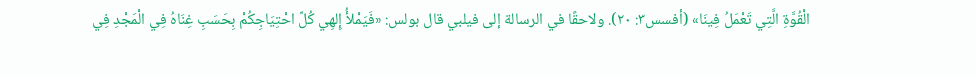الْقُوَّةِ الَّتِي تَعْمَلُ فِينَا» (أفسس٣: ٢٠). ولاحقًا في الرسالة إلى فيلبي قال بولس: «فَيَمْلأُ إِلهِي كُلَّ احْتِيَاجِكُمْ بِحَسَبِ غِنَاهُ فِي الْمَجْدِ فِي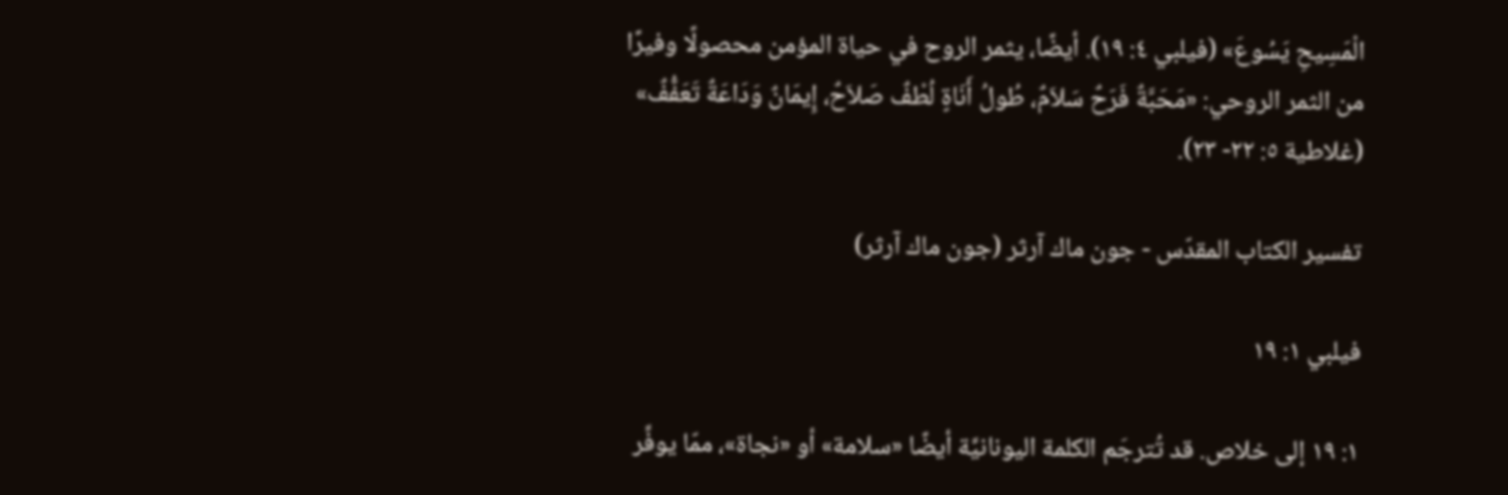الْمَسِيحِ يَسُوعَ» (فيلبي ٤: ١٩). أيضًا، يثمر الروح في حياة المؤمن محصولًا وفيرًا من الثمر الروحي: «مَحَبَّةٌ فَرَحٌ سَلاَمٌ، طُولُ أَنَاةٍ لُطْفٌ صَلاَحٌ، إِيمَانٌ وَدَاعَةٌ تَعَفُّفٌ» (غلاطية ٥: ٢٢- ٢٣).

تفسير الكتاب المقدّس - جون ماك آرثر (جون ماك آرثر)

فيلبي ١: ١٩

١: ١٩ إلى خلاص. قد تُترجَم الكلمة اليونانيَّة أيضًا «سلامة» أو «نجاة»، ممّا يوفِّر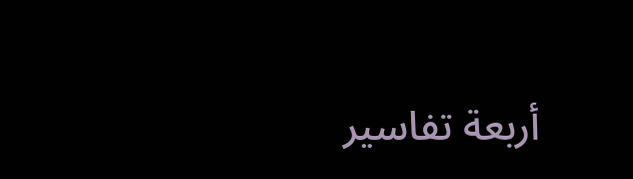أربعة تفاسير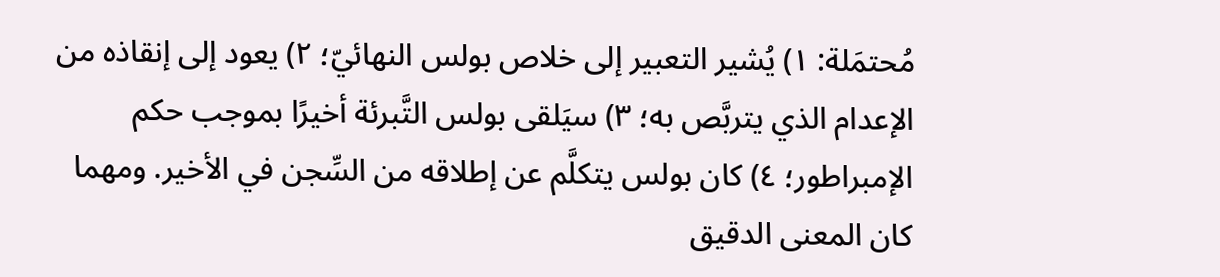مُحتمَلة: ١) يُشير التعبير إلى خلاص بولس النهائيّ؛ ٢) يعود إلى إنقاذه من الإعدام الذي يتربَّص به؛ ٣) سيَلقى بولس التَّبرئة أخيرًا بموجب حكم الإمبراطور؛ ٤) كان بولس يتكلَّم عن إطلاقه من السِّجن في الأخير. ومهما كان المعنى الدقيق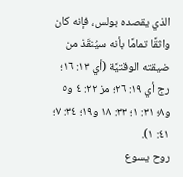الذي يقصده بولس، فإنه كان واثقًا تمامًا بأنه سيُنقَذ من ضيقته الوقتيَّة (أي ١٣: ١٦؛ رج أي ١٩: ٢٦؛ مز ٢٢: ٤ و٥ و٨؛ ٣١: ١؛ ٣٣: ١٨ و١٩؛ ٣٤: ٧؛ ٤١: ١).
روح يسوع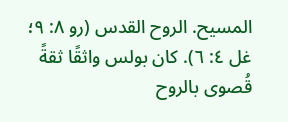المسيح. الروح القدس (رو ٨: ٩؛ غل ٤: ٦). كان بولس واثقًا ثقةً قُصوى بالروح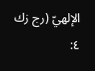الإلهيّ (رج زك ٤: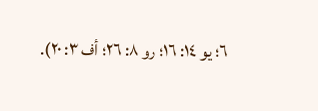٦؛ يو ١٤: ١٦؛ رو ٨: ٢٦؛ أف ٣: ٢٠).